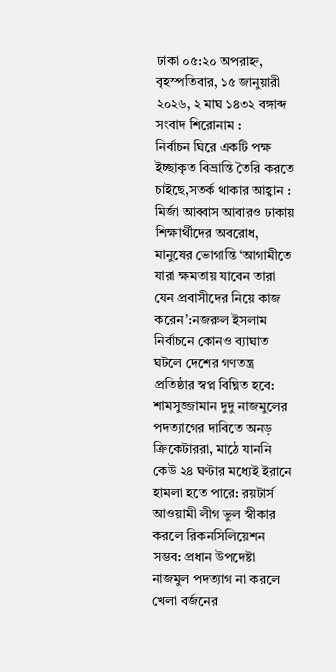ঢাকা ০৫:২০ অপরাহ্ন, বৃহস্পতিবার, ১৫ জানুয়ারী ২০২৬, ২ মাঘ ১৪৩২ বঙ্গাব্দ
সংবাদ শিরোনাম :
নির্বাচন ঘিরে একটি পক্ষ ইচ্ছাকৃত বিভ্রান্তি তৈরি করতে চাইছে,সতর্ক থাকার আহ্বান : মির্জা আব্বাস আবারও ঢাকায় শিক্ষার্থীদের অবরোধ, মানুষের ভোগান্তি ‘আগামীতে যারা ক্ষমতায় যাবেন তারা যেন প্রবাসীদের নিয়ে কাজ করেন’:নজরুল ইসলাম নির্বাচনে কোনও ব্যাঘাত ঘটলে দেশের গণতন্ত্র প্রতিষ্ঠার স্বপ্ন বিঘ্নিত হবে: শামসুজ্জামান দুদু নাজমুলের পদত্যাগের দাবিতে অনড় ক্রিকেটাররা, মাঠে যাননি কেউ ২৪ ঘণ্টার মধ্যেই ইরানে হামলা হতে পারে: রয়টার্স আওয়ামী লীগ ভুল স্বীকার করলে রিকনসিলিয়েশন সম্ভব: প্রধান উপদেষ্টা নাজমুল পদত্যাগ না করলে খেলা বর্জনের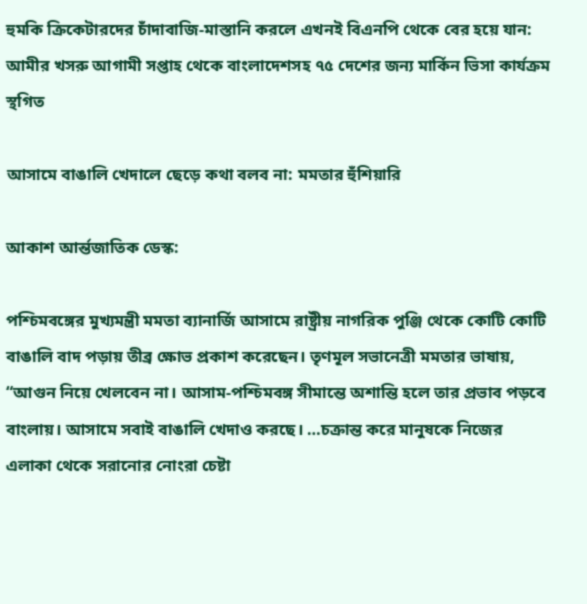হুমকি ক্রিকেটারদের চাঁদাবাজি-মাস্তানি করলে এখনই বিএনপি থেকে বের হয়ে যান: আমীর খসরু আগামী সপ্তাহ থেকে বাংলাদেশসহ ৭৫ দেশের জন্য মার্কিন ভিসা কার্যক্রম স্থগিত

আসামে বাঙালি খেদালে ছেড়ে কথা বলব না: মমতার হুঁশিয়ারি

আকাশ আর্ন্তজাতিক ডেস্ক:

পশ্চিমবঙ্গের মুখ্যমন্ত্রী মমতা ব্যানার্জি আসামে রাষ্ট্রীয় নাগরিক পুঞ্জি থেকে কোটি কোটি বাঙালি বাদ পড়ায় তীব্র ক্ষোভ প্রকাশ করেছেন। তৃণমূল সভানেত্রী মমতার ভাষায়, “আগুন নিয়ে খেলবেন না। আসাম-পশ্চিমবঙ্গ সীমান্তে অশান্তি হলে তার প্রভাব পড়বে বাংলায়। আসামে সবাই বাঙালি খেদাও করছে। …চক্রান্ত করে মানুষকে নিজের এলাকা থেকে সরানোর নোংরা চেষ্টা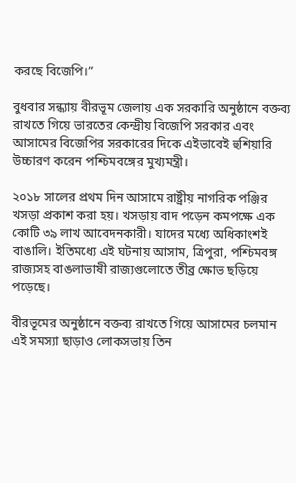করছে বিজেপি।”

বুধবার সন্ধ্যায় বীরভূম জেলায় এক সরকারি অনুষ্ঠানে বক্তব্য রাখতে গিয়ে ভারতের কেন্দ্রীয় বিজেপি সরকার এবং আসামের বিজেপির সরকারের দিকে এইভাবেই হুশিয়ারি উচ্চারণ করেন পশ্চিমবঙ্গের মুখ্যমন্ত্রী।

২০১৮ সালের প্রথম দিন আসামে রাষ্ট্রীয় নাগরিক পঞ্জির খসড়া প্রকাশ করা হয়। খসড়ায় বাদ পড়েন কমপক্ষে এক কোটি ৩৯ লাখ আবেদনকারী। যাদের মধ্যে অধিকাংশই বাঙালি। ইতিমধ্যে এই ঘটনায় আসাম, ত্রিপুরা, পশ্চিমবঙ্গ রাজ্যসহ বাঙলাভাষী রাজ্যগুলোতে তীব্র ক্ষোভ ছড়িয়ে পড়েছে।

বীরভূমের অনুষ্ঠানে বক্তব্য রাখতে গিয়ে আসামের চলমান এই সমস্যা ছাড়াও লোকসভায় তিন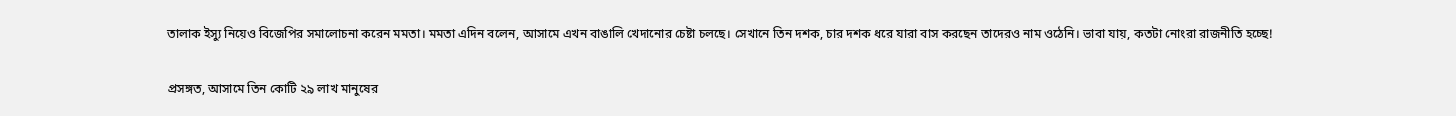তালাক ইস্যু নিয়েও বিজেপির সমালোচনা করেন মমতা। মমতা এদিন বলেন, আসামে এখন বাঙালি খেদানোর চেষ্টা চলছে। সেখানে তিন দশক, চার দশক ধরে যারা বাস করছেন তাদেরও নাম ওঠেনি। ভাবা যায়, কতটা নোংরা রাজনীতি হচ্ছে!

প্রসঙ্গত, আসামে তিন কোটি ২৯ লাখ মানুষের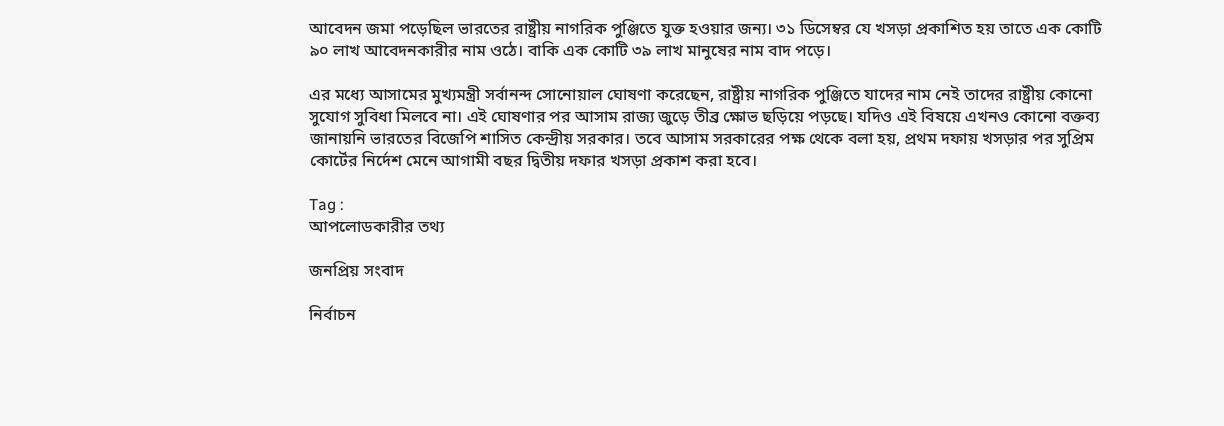আবেদন জমা পড়েছিল ভারতের রাষ্ট্রীয় নাগরিক পুঞ্জিতে যুক্ত হওয়ার জন্য। ৩১ ডিসেম্বর যে খসড়া প্রকাশিত হয় তাতে এক কোটি ৯০ লাখ আবেদনকারীর নাম ওঠে। বাকি এক কোটি ৩৯ লাখ মানুষের নাম বাদ পড়ে।

এর মধ্যে আসামের মুখ্যমন্ত্রী সর্বানন্দ সোনোয়াল ঘোষণা করেছেন, রাষ্ট্রীয় নাগরিক পুঞ্জিতে যাদের নাম নেই তাদের রাষ্ট্রীয় কোনো সুযোগ সুবিধা মিলবে না। এই ঘোষণার পর আসাম রাজ্য জুড়ে তীব্র ক্ষোভ ছড়িয়ে পড়ছে। যদিও এই বিষয়ে এখনও কোনো বক্তব্য জানায়নি ভারতের বিজেপি শাসিত কেন্দ্রীয় সরকার। তবে আসাম সরকারের পক্ষ থেকে বলা হয়, প্রথম দফায় খসড়ার পর সুপ্রিম কোর্টের নির্দেশ মেনে আগামী বছর দ্বিতীয় দফার খসড়া প্রকাশ করা হবে।

Tag :
আপলোডকারীর তথ্য

জনপ্রিয় সংবাদ

নির্বাচন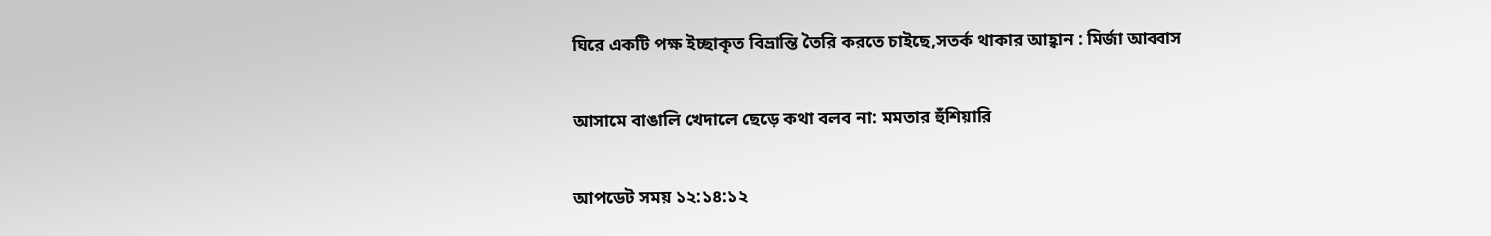ঘিরে একটি পক্ষ ইচ্ছাকৃত বিভ্রান্তি তৈরি করতে চাইছে,সতর্ক থাকার আহ্বান : মির্জা আব্বাস

আসামে বাঙালি খেদালে ছেড়ে কথা বলব না: মমতার হুঁশিয়ারি

আপডেট সময় ১২:১৪:১২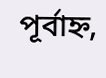পূর্বাহ্ন,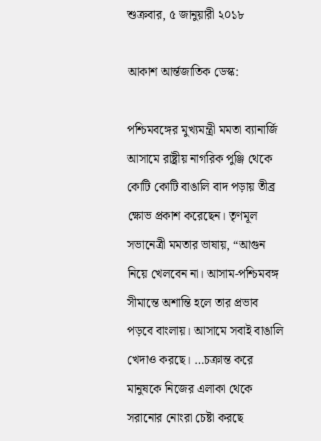শুক্রবার, ৫ জানুয়ারী ২০১৮

আকাশ আর্ন্তজাতিক ডেস্ক:

পশ্চিমবঙ্গের মুখ্যমন্ত্রী মমতা ব্যানার্জি আসামে রাষ্ট্রীয় নাগরিক পুঞ্জি থেকে কোটি কোটি বাঙালি বাদ পড়ায় তীব্র ক্ষোভ প্রকাশ করেছেন। তৃণমূল সভানেত্রী মমতার ভাষায়, “আগুন নিয়ে খেলবেন না। আসাম-পশ্চিমবঙ্গ সীমান্তে অশান্তি হলে তার প্রভাব পড়বে বাংলায়। আসামে সবাই বাঙালি খেদাও করছে। …চক্রান্ত করে মানুষকে নিজের এলাকা থেকে সরানোর নোংরা চেষ্টা করছে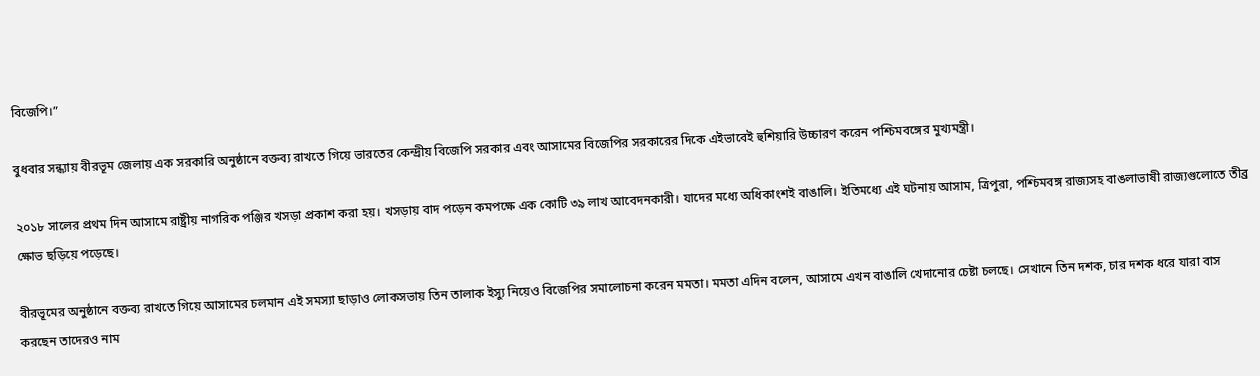বিজেপি।”

বুধবার সন্ধ্যায় বীরভূম জেলায় এক সরকারি অনুষ্ঠানে বক্তব্য রাখতে গিয়ে ভারতের কেন্দ্রীয় বিজেপি সরকার এবং আসামের বিজেপির সরকারের দিকে এইভাবেই হুশিয়ারি উচ্চারণ করেন পশ্চিমবঙ্গের মুখ্যমন্ত্রী।

২০১৮ সালের প্রথম দিন আসামে রাষ্ট্রীয় নাগরিক পঞ্জির খসড়া প্রকাশ করা হয়। খসড়ায় বাদ পড়েন কমপক্ষে এক কোটি ৩৯ লাখ আবেদনকারী। যাদের মধ্যে অধিকাংশই বাঙালি। ইতিমধ্যে এই ঘটনায় আসাম, ত্রিপুরা, পশ্চিমবঙ্গ রাজ্যসহ বাঙলাভাষী রাজ্যগুলোতে তীব্র ক্ষোভ ছড়িয়ে পড়েছে।

বীরভূমের অনুষ্ঠানে বক্তব্য রাখতে গিয়ে আসামের চলমান এই সমস্যা ছাড়াও লোকসভায় তিন তালাক ইস্যু নিয়েও বিজেপির সমালোচনা করেন মমতা। মমতা এদিন বলেন, আসামে এখন বাঙালি খেদানোর চেষ্টা চলছে। সেখানে তিন দশক, চার দশক ধরে যারা বাস করছেন তাদেরও নাম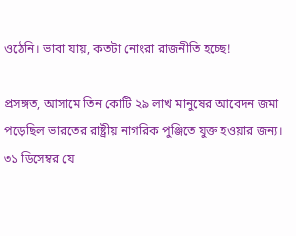ওঠেনি। ভাবা যায়, কতটা নোংরা রাজনীতি হচ্ছে!

প্রসঙ্গত, আসামে তিন কোটি ২৯ লাখ মানুষের আবেদন জমা পড়েছিল ভারতের রাষ্ট্রীয় নাগরিক পুঞ্জিতে যুক্ত হওয়ার জন্য। ৩১ ডিসেম্বর যে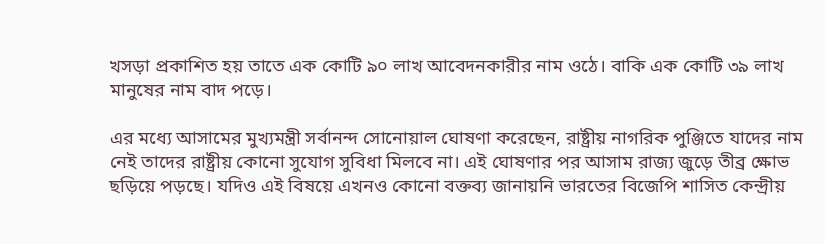খসড়া প্রকাশিত হয় তাতে এক কোটি ৯০ লাখ আবেদনকারীর নাম ওঠে। বাকি এক কোটি ৩৯ লাখ মানুষের নাম বাদ পড়ে।

এর মধ্যে আসামের মুখ্যমন্ত্রী সর্বানন্দ সোনোয়াল ঘোষণা করেছেন, রাষ্ট্রীয় নাগরিক পুঞ্জিতে যাদের নাম নেই তাদের রাষ্ট্রীয় কোনো সুযোগ সুবিধা মিলবে না। এই ঘোষণার পর আসাম রাজ্য জুড়ে তীব্র ক্ষোভ ছড়িয়ে পড়ছে। যদিও এই বিষয়ে এখনও কোনো বক্তব্য জানায়নি ভারতের বিজেপি শাসিত কেন্দ্রীয়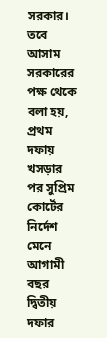সরকার। তবে আসাম সরকারের পক্ষ থেকে বলা হয়, প্রথম দফায় খসড়ার পর সুপ্রিম কোর্টের নির্দেশ মেনে আগামী বছর দ্বিতীয় দফার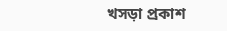খসড়া প্রকাশ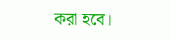করা হবে।